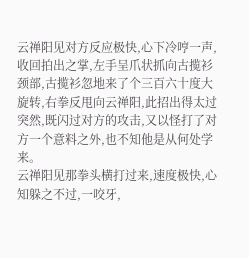云禅阳见对方反应极快,心下冷哼一声,收回拍出之掌,左手呈爪状抓向古揽衫颈部,古揽衫忽地来了个三百六十度大旋转,右拳反甩向云禅阳,此招出得太过突然,既闪过对方的攻击,又以怪打了对方一个意料之外,也不知他是从何处学来。
云禅阳见那拳头横打过来,速度极快,心知躲之不过,一咬牙,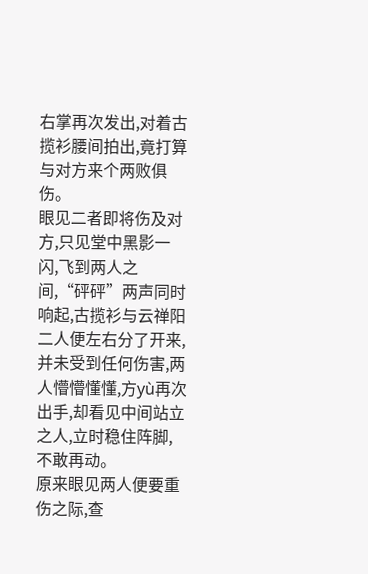右掌再次发出,对着古揽衫腰间拍出,竟打算与对方来个两败俱伤。
眼见二者即将伤及对方,只见堂中黑影一闪,飞到两人之间,“砰砰”两声同时响起,古揽衫与云禅阳二人便左右分了开来,并未受到任何伤害,两人懵懵懂懂,方yù再次出手,却看见中间站立之人,立时稳住阵脚,不敢再动。
原来眼见两人便要重伤之际,查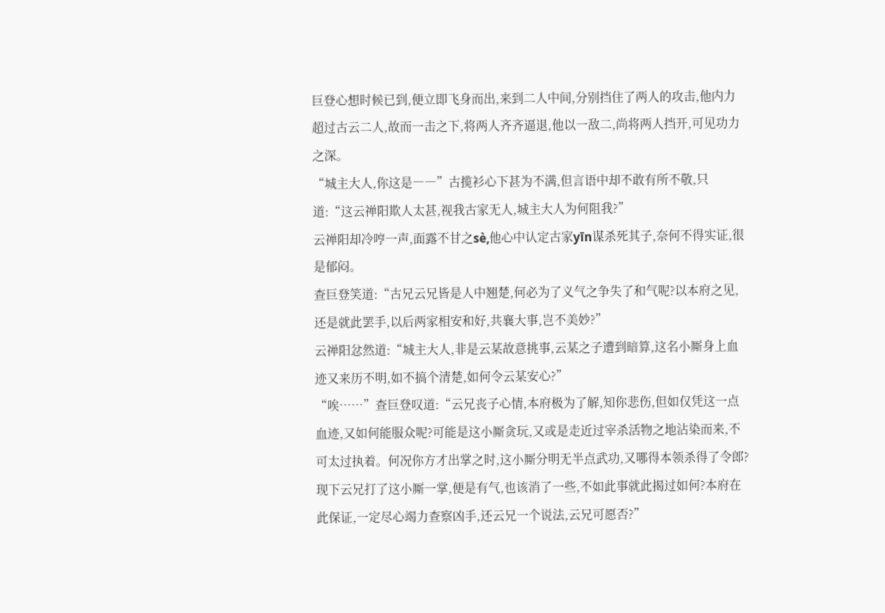巨登心想时候已到,便立即飞身而出,来到二人中间,分别挡住了两人的攻击,他内力超过古云二人,故而一击之下,将两人齐齐逼退,他以一敌二,尚将两人挡开,可见功力之深。
“城主大人,你这是――”古揽衫心下甚为不满,但言语中却不敢有所不敬,只道:“这云禅阳欺人太甚,视我古家无人,城主大人为何阻我?”
云禅阳却冷哼一声,面露不甘之sè,他心中认定古家yīn谋杀死其子,奈何不得实证,很是郁闷。
查巨登笑道:“古兄云兄皆是人中翘楚,何必为了义气之争失了和气呢?以本府之见,还是就此罢手,以后两家相安和好,共襄大事,岂不美妙?”
云禅阳忿然道:“城主大人,非是云某故意挑事,云某之子遭到暗算,这名小厮身上血迹又来历不明,如不搞个清楚,如何令云某安心?”
“唉……”查巨登叹道:“云兄丧子心情,本府极为了解,知你悲伤,但如仅凭这一点血迹,又如何能服众呢?可能是这小厮贪玩,又或是走近过宰杀活物之地沾染而来,不可太过执着。何况你方才出掌之时,这小厮分明无半点武功,又哪得本领杀得了令郎?现下云兄打了这小厮一掌,便是有气,也该消了一些,不如此事就此揭过如何?本府在此保证,一定尽心竭力查察凶手,还云兄一个说法,云兄可愿否?”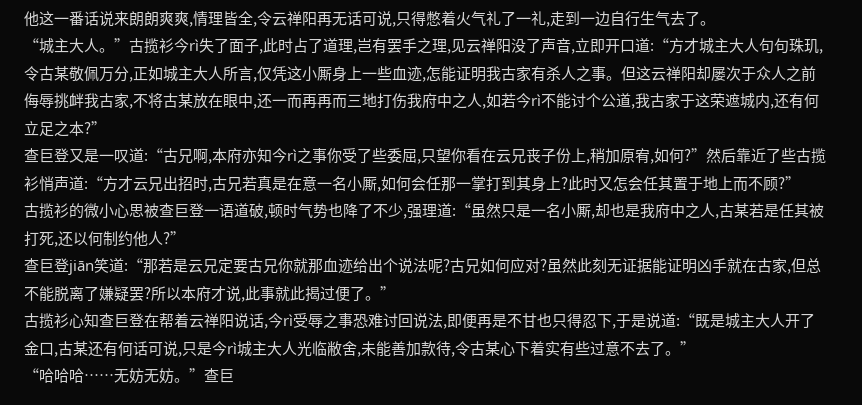他这一番话说来朗朗爽爽,情理皆全,令云禅阳再无话可说,只得憋着火气礼了一礼,走到一边自行生气去了。
“城主大人。”古揽衫今rì失了面子,此时占了道理,岂有罢手之理,见云禅阳没了声音,立即开口道:“方才城主大人句句珠玑,令古某敬佩万分,正如城主大人所言,仅凭这小厮身上一些血迹,怎能证明我古家有杀人之事。但这云禅阳却屡次于众人之前侮辱挑衅我古家,不将古某放在眼中,还一而再再而三地打伤我府中之人,如若今rì不能讨个公道,我古家于这荣遮城内,还有何立足之本?”
查巨登又是一叹道:“古兄啊,本府亦知今rì之事你受了些委屈,只望你看在云兄丧子份上,稍加原宥,如何?”然后靠近了些古揽衫悄声道:“方才云兄出招时,古兄若真是在意一名小厮,如何会任那一掌打到其身上?此时又怎会任其置于地上而不顾?”
古揽衫的微小心思被查巨登一语道破,顿时气势也降了不少,强理道:“虽然只是一名小厮,却也是我府中之人,古某若是任其被打死,还以何制约他人?”
查巨登jiān笑道:“那若是云兄定要古兄你就那血迹给出个说法呢?古兄如何应对?虽然此刻无证据能证明凶手就在古家,但总不能脱离了嫌疑罢?所以本府才说,此事就此揭过便了。”
古揽衫心知查巨登在帮着云禅阳说话,今rì受辱之事恐难讨回说法,即便再是不甘也只得忍下,于是说道:“既是城主大人开了金口,古某还有何话可说,只是今rì城主大人光临敝舍,未能善加款待,令古某心下着实有些过意不去了。”
“哈哈哈……无妨无妨。”查巨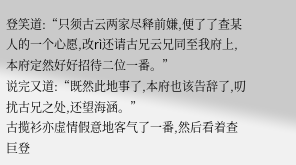登笑道:“只须古云两家尽释前嫌,便了了查某人的一个心愿,改rì还请古兄云兄同至我府上,本府定然好好招待二位一番。”
说完又道:“既然此地事了,本府也该告辞了,叨扰古兄之处,还望海涵。”
古揽衫亦虚情假意地客气了一番,然后看着查巨登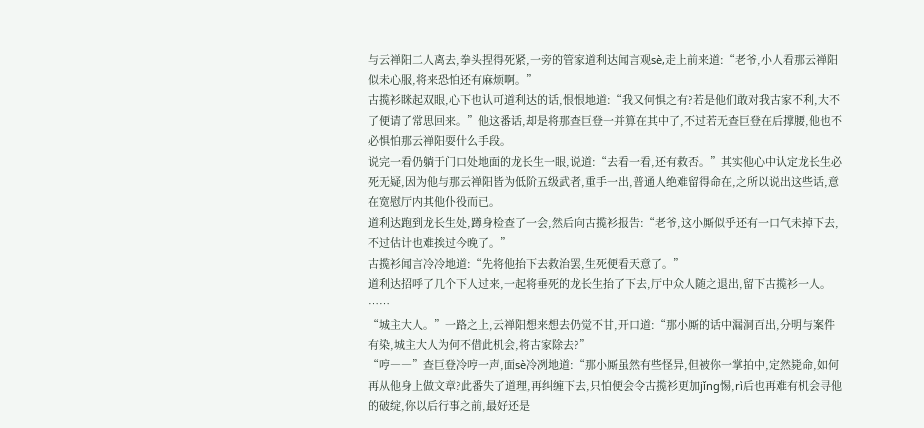与云禅阳二人离去,拳头捏得死紧,一旁的管家道利达闻言观sè,走上前来道:“老爷,小人看那云禅阳似未心服,将来恐怕还有麻烦啊。”
古揽衫眯起双眼,心下也认可道利达的话,恨恨地道:“我又何惧之有?若是他们敢对我古家不利,大不了便请了常思回来。”他这番话,却是将那查巨登一并算在其中了,不过若无查巨登在后撑腰,他也不必惧怕那云禅阳耍什么手段。
说完一看仍躺于门口处地面的龙长生一眼,说道:“去看一看,还有救否。”其实他心中认定龙长生必死无疑,因为他与那云禅阳皆为低阶五级武者,重手一出,普通人绝难留得命在,之所以说出这些话,意在宽慰厅内其他仆役而已。
道利达跑到龙长生处,蹲身检查了一会,然后向古揽衫报告:“老爷,这小厮似乎还有一口气未掉下去,不过估计也难挨过今晚了。”
古揽衫闻言冷冷地道:“先将他抬下去救治罢,生死便看天意了。”
道利达招呼了几个下人过来,一起将垂死的龙长生抬了下去,厅中众人随之退出,留下古揽衫一人。
……
“城主大人。”一路之上,云禅阳想来想去仍觉不甘,开口道:“那小厮的话中漏洞百出,分明与案件有染,城主大人为何不借此机会,将古家除去?”
“哼――”查巨登冷哼一声,面sè冷冽地道:“那小厮虽然有些怪异,但被你一掌拍中,定然毙命,如何再从他身上做文章?此番失了道理,再纠缠下去,只怕便会令古揽衫更加jǐng惕,rì后也再难有机会寻他的破绽,你以后行事之前,最好还是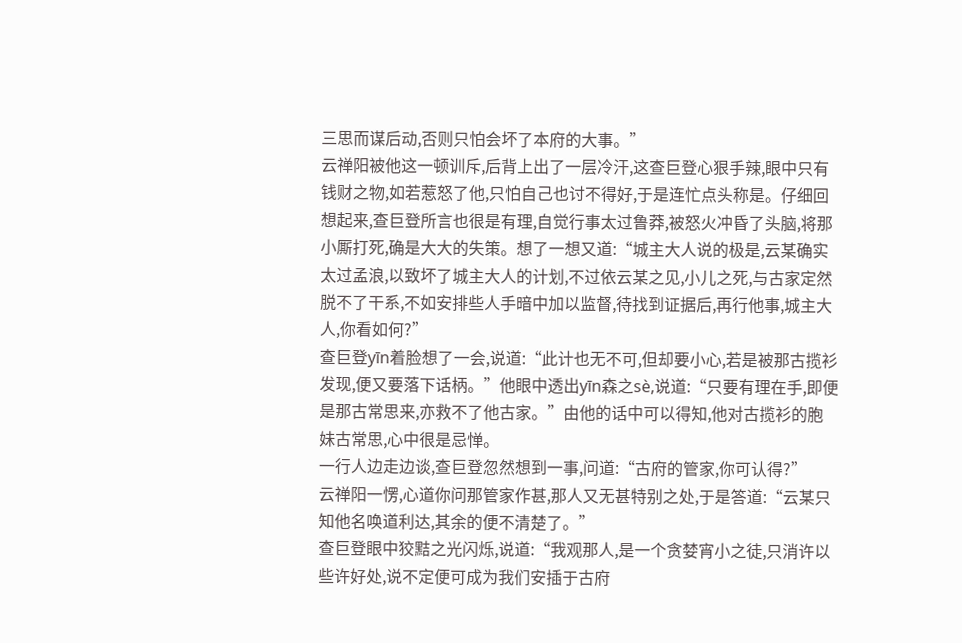三思而谋后动,否则只怕会坏了本府的大事。”
云禅阳被他这一顿训斥,后背上出了一层冷汗,这查巨登心狠手辣,眼中只有钱财之物,如若惹怒了他,只怕自己也讨不得好,于是连忙点头称是。仔细回想起来,查巨登所言也很是有理,自觉行事太过鲁莽,被怒火冲昏了头脑,将那小厮打死,确是大大的失策。想了一想又道:“城主大人说的极是,云某确实太过孟浪,以致坏了城主大人的计划,不过依云某之见,小儿之死,与古家定然脱不了干系,不如安排些人手暗中加以监督,待找到证据后,再行他事,城主大人,你看如何?”
查巨登yīn着脸想了一会,说道:“此计也无不可,但却要小心,若是被那古揽衫发现,便又要落下话柄。”他眼中透出yīn森之sè,说道:“只要有理在手,即便是那古常思来,亦救不了他古家。”由他的话中可以得知,他对古揽衫的胞妹古常思,心中很是忌惮。
一行人边走边谈,查巨登忽然想到一事,问道:“古府的管家,你可认得?”
云禅阳一愣,心道你问那管家作甚,那人又无甚特别之处,于是答道:“云某只知他名唤道利达,其余的便不清楚了。”
查巨登眼中狡黠之光闪烁,说道:“我观那人,是一个贪婪宵小之徒,只消许以些许好处,说不定便可成为我们安插于古府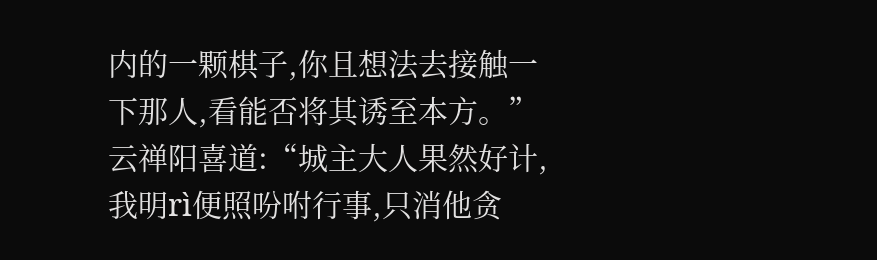内的一颗棋子,你且想法去接触一下那人,看能否将其诱至本方。”
云禅阳喜道:“城主大人果然好计,我明rì便照吩咐行事,只消他贪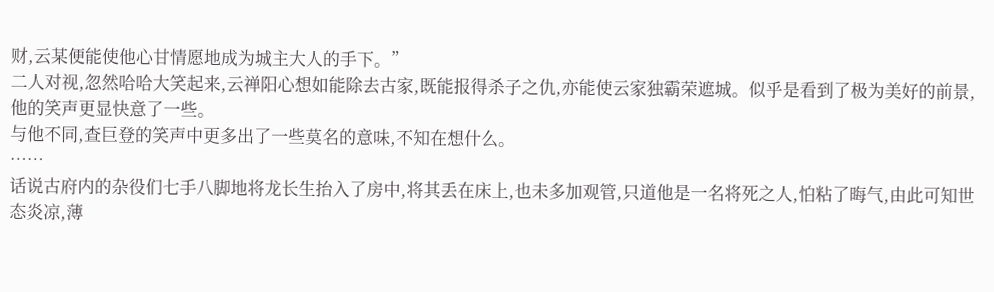财,云某便能使他心甘情愿地成为城主大人的手下。”
二人对视,忽然哈哈大笑起来,云禅阳心想如能除去古家,既能报得杀子之仇,亦能使云家独霸荣遮城。似乎是看到了极为美好的前景,他的笑声更显快意了一些。
与他不同,查巨登的笑声中更多出了一些莫名的意味,不知在想什么。
……
话说古府内的杂役们七手八脚地将龙长生抬入了房中,将其丢在床上,也未多加观管,只道他是一名将死之人,怕粘了晦气,由此可知世态炎凉,薄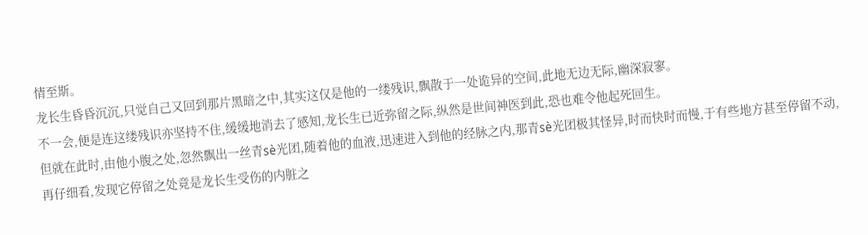情至斯。
龙长生昏昏沉沉,只觉自己又回到那片黑暗之中,其实这仅是他的一缕残识,飘散于一处诡异的空间,此地无边无际,幽深寂寥。
不一会,便是连这缕残识亦坚持不住,缓缓地消去了感知,龙长生已近弥留之际,纵然是世间神医到此,恐也难令他起死回生。
但就在此时,由他小腹之处,忽然飘出一丝青sè光团,随着他的血液,迅速进入到他的经脉之内,那青sè光团极其怪异,时而快时而慢,于有些地方甚至停留不动,再仔细看,发现它停留之处竟是龙长生受伤的内脏之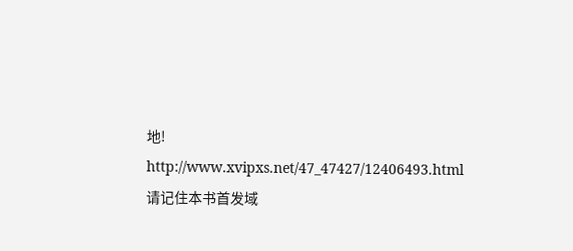地!
http://www.xvipxs.net/47_47427/12406493.html
请记住本书首发域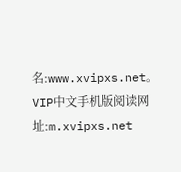名:www.xvipxs.net。VIP中文手机版阅读网址:m.xvipxs.net